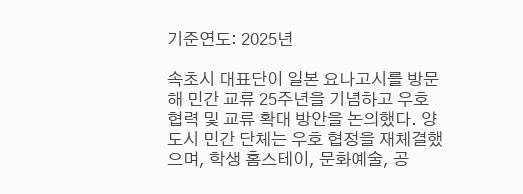기준연도: 2025년

속초시 대표단이 일본 요나고시를 방문해 민간 교류 25주년을 기념하고 우호 협력 및 교류 확대 방안을 논의했다. 양 도시 민간 단체는 우호 협정을 재체결했으며, 학생 홈스테이, 문화예술, 공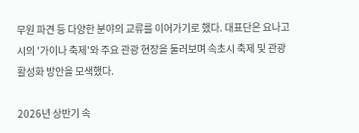무원 파견 등 다양한 분야의 교류를 이어가기로 했다. 대표단은 요나고시의 '가이나 축제'와 주요 관광 현장을 둘러보며 속초시 축제 및 관광 활성화 방안을 모색했다.

2026년 상반기 속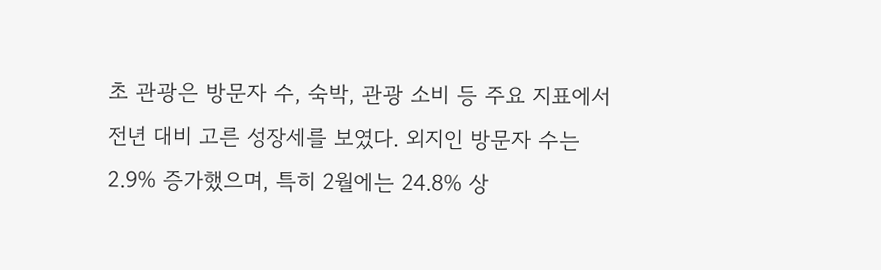초 관광은 방문자 수, 숙박, 관광 소비 등 주요 지표에서 전년 대비 고른 성장세를 보였다. 외지인 방문자 수는 2.9% 증가했으며, 특히 2월에는 24.8% 상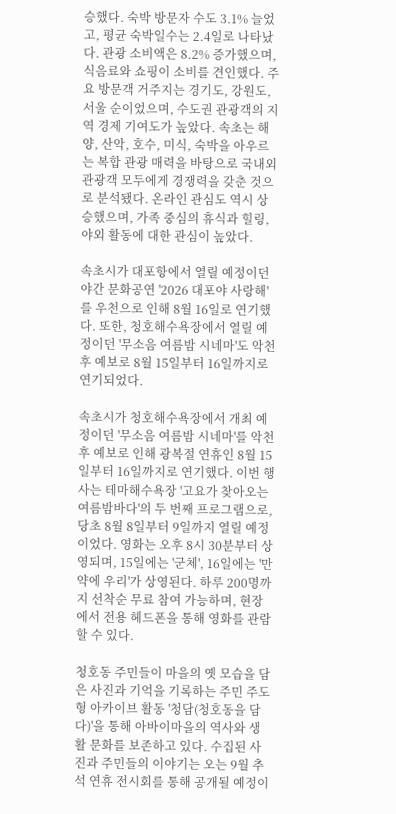승했다. 숙박 방문자 수도 3.1% 늘었고, 평균 숙박일수는 2.4일로 나타났다. 관광 소비액은 8.2% 증가했으며, 식음료와 쇼핑이 소비를 견인했다. 주요 방문객 거주지는 경기도, 강원도, 서울 순이었으며, 수도권 관광객의 지역 경제 기여도가 높았다. 속초는 해양, 산악, 호수, 미식, 숙박을 아우르는 복합 관광 매력을 바탕으로 국내외 관광객 모두에게 경쟁력을 갖춘 것으로 분석됐다. 온라인 관심도 역시 상승했으며, 가족 중심의 휴식과 힐링, 야외 활동에 대한 관심이 높았다.

속초시가 대포항에서 열릴 예정이던 야간 문화공연 '2026 대포야 사랑해'를 우천으로 인해 8월 16일로 연기했다. 또한, 청호해수욕장에서 열릴 예정이던 '무소음 여름밤 시네마'도 악천후 예보로 8월 15일부터 16일까지로 연기되었다.

속초시가 청호해수욕장에서 개최 예정이던 '무소음 여름밤 시네마'를 악천후 예보로 인해 광복절 연휴인 8월 15일부터 16일까지로 연기했다. 이번 행사는 테마해수욕장 '고요가 찾아오는 여름밤바다'의 두 번째 프로그램으로, 당초 8월 8일부터 9일까지 열릴 예정이었다. 영화는 오후 8시 30분부터 상영되며, 15일에는 '군체', 16일에는 '만약에 우리'가 상영된다. 하루 200명까지 선착순 무료 참여 가능하며, 현장에서 전용 헤드폰을 통해 영화를 관람할 수 있다.

청호동 주민들이 마을의 옛 모습을 담은 사진과 기억을 기록하는 주민 주도형 아카이브 활동 '청담(청호동을 담다)'을 통해 아바이마을의 역사와 생활 문화를 보존하고 있다. 수집된 사진과 주민들의 이야기는 오는 9월 추석 연휴 전시회를 통해 공개될 예정이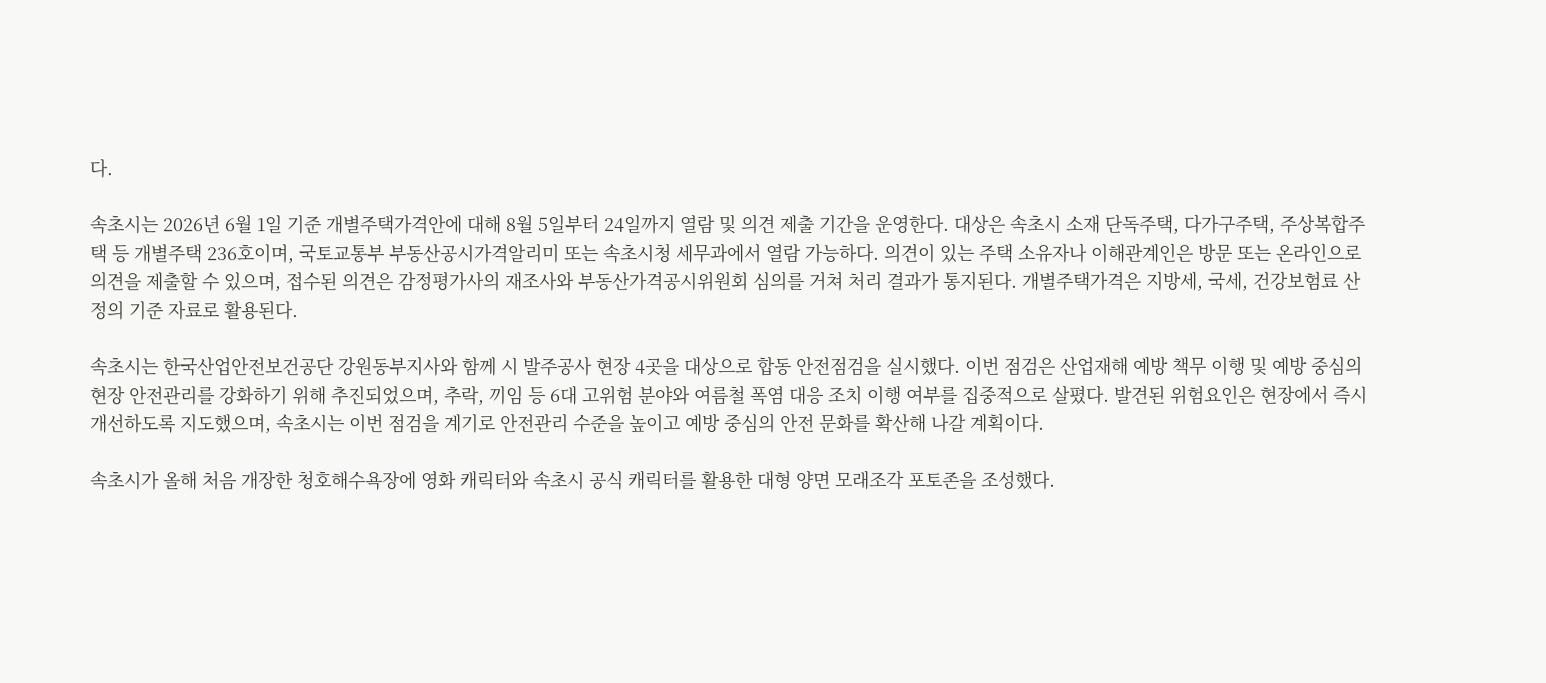다.

속초시는 2026년 6월 1일 기준 개별주택가격안에 대해 8월 5일부터 24일까지 열람 및 의견 제출 기간을 운영한다. 대상은 속초시 소재 단독주택, 다가구주택, 주상복합주택 등 개별주택 236호이며, 국토교통부 부동산공시가격알리미 또는 속초시청 세무과에서 열람 가능하다. 의견이 있는 주택 소유자나 이해관계인은 방문 또는 온라인으로 의견을 제출할 수 있으며, 접수된 의견은 감정평가사의 재조사와 부동산가격공시위원회 심의를 거쳐 처리 결과가 통지된다. 개별주택가격은 지방세, 국세, 건강보험료 산정의 기준 자료로 활용된다.

속초시는 한국산업안전보건공단 강원동부지사와 함께 시 발주공사 현장 4곳을 대상으로 합동 안전점검을 실시했다. 이번 점검은 산업재해 예방 책무 이행 및 예방 중심의 현장 안전관리를 강화하기 위해 추진되었으며, 추락, 끼임 등 6대 고위험 분야와 여름철 폭염 대응 조치 이행 여부를 집중적으로 살폈다. 발견된 위험요인은 현장에서 즉시 개선하도록 지도했으며, 속초시는 이번 점검을 계기로 안전관리 수준을 높이고 예방 중심의 안전 문화를 확산해 나갈 계획이다.

속초시가 올해 처음 개장한 청호해수욕장에 영화 캐릭터와 속초시 공식 캐릭터를 활용한 대형 양면 모래조각 포토존을 조성했다.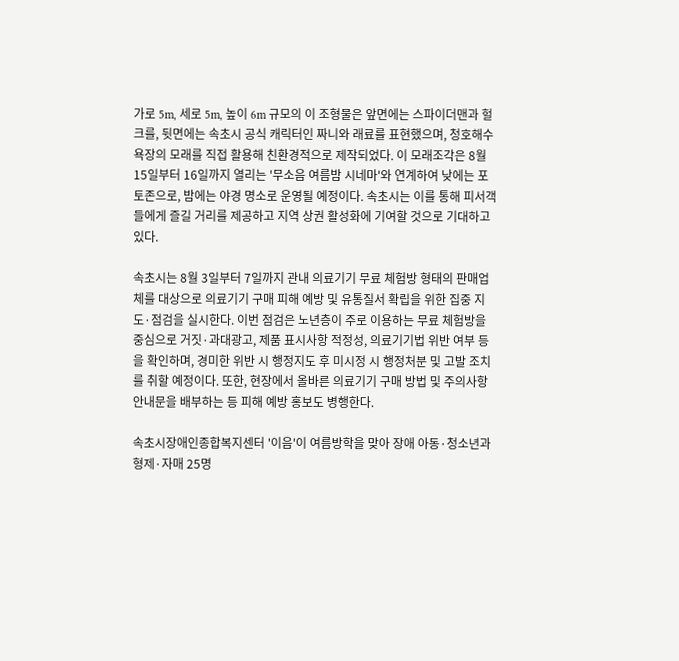가로 5m, 세로 5m, 높이 6m 규모의 이 조형물은 앞면에는 스파이더맨과 헐크를, 뒷면에는 속초시 공식 캐릭터인 짜니와 래료를 표현했으며, 청호해수욕장의 모래를 직접 활용해 친환경적으로 제작되었다. 이 모래조각은 8월 15일부터 16일까지 열리는 '무소음 여름밤 시네마'와 연계하여 낮에는 포토존으로, 밤에는 야경 명소로 운영될 예정이다. 속초시는 이를 통해 피서객들에게 즐길 거리를 제공하고 지역 상권 활성화에 기여할 것으로 기대하고 있다.

속초시는 8월 3일부터 7일까지 관내 의료기기 무료 체험방 형태의 판매업체를 대상으로 의료기기 구매 피해 예방 및 유통질서 확립을 위한 집중 지도·점검을 실시한다. 이번 점검은 노년층이 주로 이용하는 무료 체험방을 중심으로 거짓·과대광고, 제품 표시사항 적정성, 의료기기법 위반 여부 등을 확인하며, 경미한 위반 시 행정지도 후 미시정 시 행정처분 및 고발 조치를 취할 예정이다. 또한, 현장에서 올바른 의료기기 구매 방법 및 주의사항 안내문을 배부하는 등 피해 예방 홍보도 병행한다.

속초시장애인종합복지센터 '이음'이 여름방학을 맞아 장애 아동·청소년과 형제·자매 25명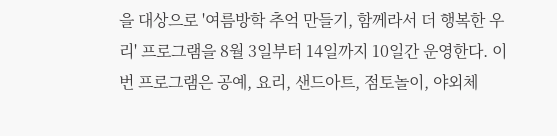을 대상으로 '여름방학 추억 만들기, 함께라서 더 행복한 우리' 프로그램을 8월 3일부터 14일까지 10일간 운영한다. 이번 프로그램은 공예, 요리, 샌드아트, 점토놀이, 야외체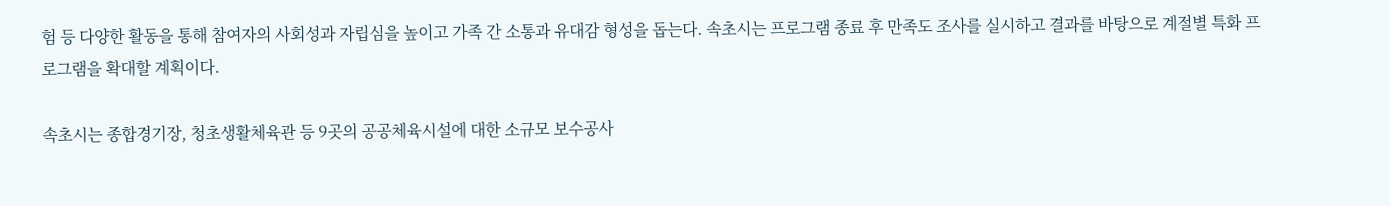험 등 다양한 활동을 통해 참여자의 사회성과 자립심을 높이고 가족 간 소통과 유대감 형성을 돕는다. 속초시는 프로그램 종료 후 만족도 조사를 실시하고 결과를 바탕으로 계절별 특화 프로그램을 확대할 계획이다.

속초시는 종합경기장, 청초생활체육관 등 9곳의 공공체육시설에 대한 소규모 보수공사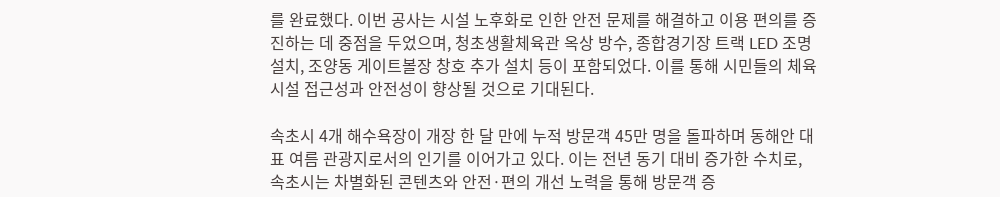를 완료했다. 이번 공사는 시설 노후화로 인한 안전 문제를 해결하고 이용 편의를 증진하는 데 중점을 두었으며, 청초생활체육관 옥상 방수, 종합경기장 트랙 LED 조명 설치, 조양동 게이트볼장 창호 추가 설치 등이 포함되었다. 이를 통해 시민들의 체육시설 접근성과 안전성이 향상될 것으로 기대된다.

속초시 4개 해수욕장이 개장 한 달 만에 누적 방문객 45만 명을 돌파하며 동해안 대표 여름 관광지로서의 인기를 이어가고 있다. 이는 전년 동기 대비 증가한 수치로, 속초시는 차별화된 콘텐츠와 안전·편의 개선 노력을 통해 방문객 증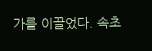가를 이끌었다. 속초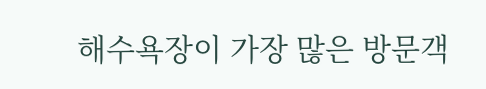해수욕장이 가장 많은 방문객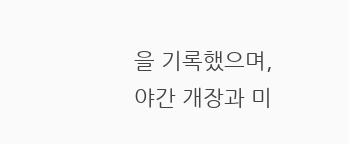을 기록했으며, 야간 개장과 미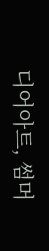디어아트, 썸머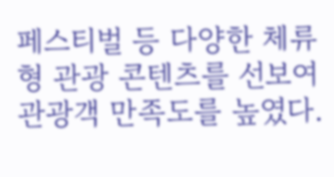페스티벌 등 다양한 체류형 관광 콘텐츠를 선보여 관광객 만족도를 높였다.